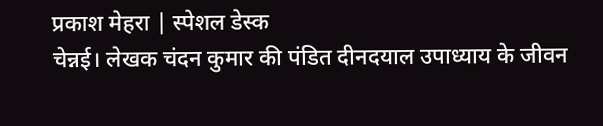प्रकाश मेहरा | स्पेशल डेस्क
चेन्नई। लेखक चंदन कुमार की पंडित दीनदयाल उपाध्याय के जीवन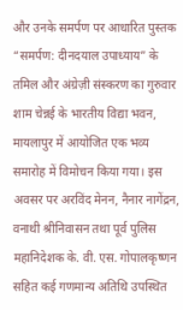और उनके समर्पण पर आधारित पुस्तक “समर्पण: दीनदयाल उपाध्याय” के तमिल और अंग्रेज़ी संस्करण का गुरुवार शाम चेन्नई के भारतीय विद्या भवन, मायलापुर में आयोजित एक भव्य समारोह में विमोचन किया गया। इस अवसर पर अरविंद मेनन, नैनार नागेंद्रन, वनाथी श्रीनिवासन तथा पूर्व पुलिस महानिदेशक के. वी. एस. गोपालकृष्णन सहित कई गणमान्य अतिथि उपस्थित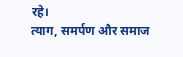रहे।
त्याग, समर्पण और समाज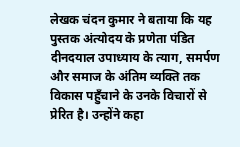लेखक चंदन कुमार ने बताया कि यह पुस्तक अंत्योदय के प्रणेता पंडित दीनदयाल उपाध्याय के त्याग, समर्पण और समाज के अंतिम व्यक्ति तक विकास पहुँचाने के उनके विचारों से प्रेरित है। उन्होंने कहा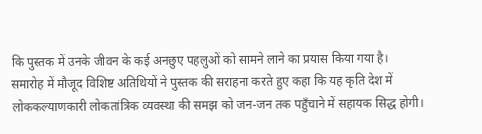कि पुस्तक में उनके जीवन के कई अनछुए पहलुओं को सामने लाने का प्रयास किया गया है।
समारोह में मौजूद विशिष्ट अतिथियों ने पुस्तक की सराहना करते हुए कहा कि यह कृति देश में लोककल्याणकारी लोकतांत्रिक व्यवस्था की समझ को जन-जन तक पहुँचाने में सहायक सिद्ध होगी।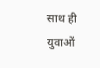साथ ही युवाओं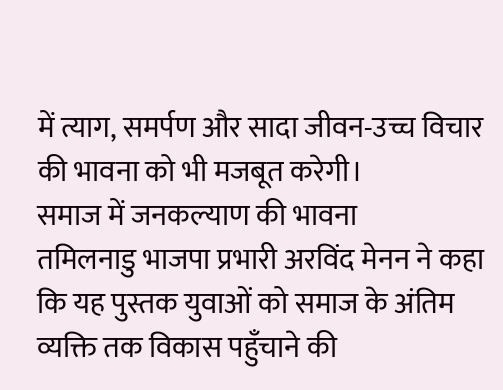में त्याग, समर्पण और सादा जीवन-उच्च विचार की भावना को भी मजबूत करेगी।
समाज में जनकल्याण की भावना
तमिलनाडु भाजपा प्रभारी अरविंद मेनन ने कहा कि यह पुस्तक युवाओं को समाज के अंतिम व्यक्ति तक विकास पहुँचाने की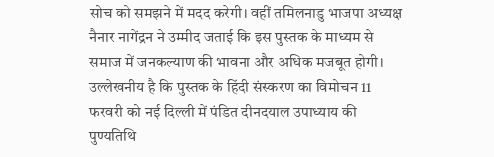सोच को समझने में मदद करेगी। वहीं तमिलनाडु भाजपा अध्यक्ष नैनार नागेंद्रन ने उम्मीद जताई कि इस पुस्तक के माध्यम से समाज में जनकल्याण की भावना और अधिक मजबूत होगी।
उल्लेखनीय है कि पुस्तक के हिंदी संस्करण का विमोचन 11 फरवरी को नई दिल्ली में पंडित दीनदयाल उपाध्याय की पुण्यतिथि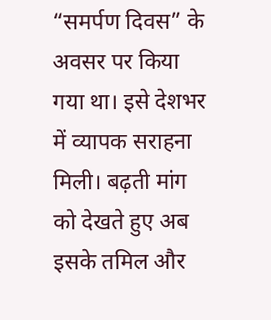“समर्पण दिवस” के अवसर पर किया गया था। इसे देशभर में व्यापक सराहना मिली। बढ़ती मांग को देखते हुए अब इसके तमिल और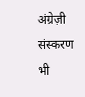अंग्रेज़ी संस्करण भी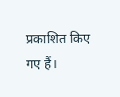प्रकाशित किए गए हैं।